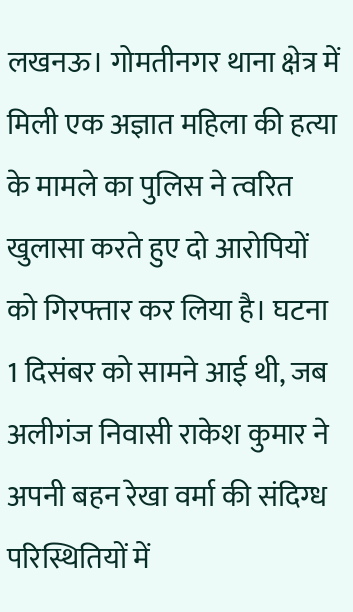लखनऊ। गोमतीनगर थाना क्षेत्र में मिली एक अज्ञात महिला की हत्या के मामले का पुलिस ने त्वरित खुलासा करते हुए दो आरोपियों को गिरफ्तार कर लिया है। घटना 1 दिसंबर को सामने आई थी, जब अलीगंज निवासी राकेश कुमार ने अपनी बहन रेखा वर्मा की संदिग्ध परिस्थितियों में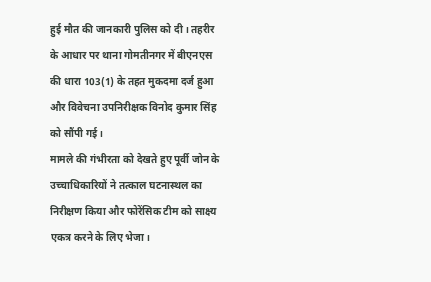हुई मौत की जानकारी पुलिस को दी। तहरीर के आधार पर थाना गोमतीनगर में बीएनएस की धारा 103(1) के तहत मुकदमा दर्ज हुआ और विवेचना उपनिरीक्षक विनोद कुमार सिंह को सौंपी गई।
मामले की गंभीरता को देखते हुए पूर्वी जोन के उच्चाधिकारियों ने तत्काल घटनास्थल का निरीक्षण किया और फोरेंसिक टीम को साक्ष्य एकत्र करने के लिए भेजा।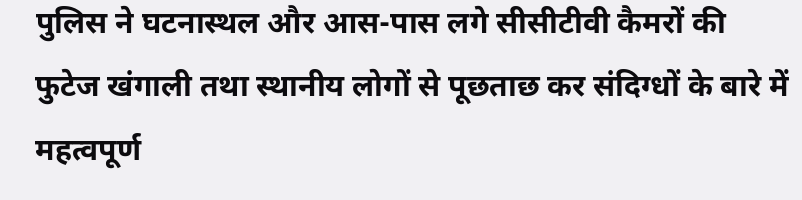पुलिस ने घटनास्थल और आस-पास लगे सीसीटीवी कैमरों की फुटेज खंगाली तथा स्थानीय लोगों से पूछताछ कर संदिग्धों के बारे में महत्वपूर्ण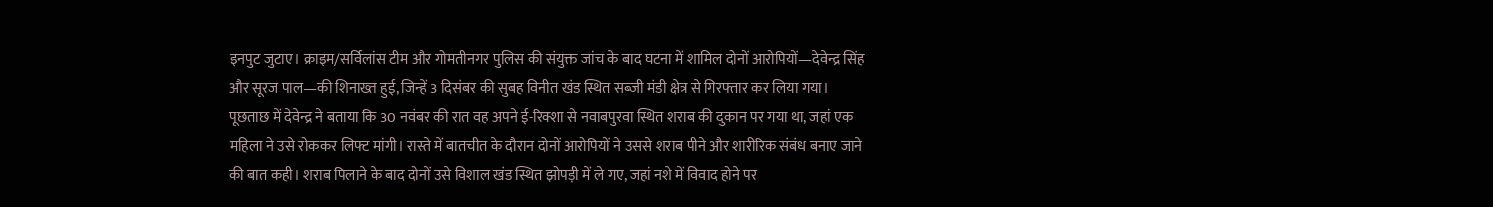इनपुट जुटाए। क्राइम/सर्विलांस टीम और गोमतीनगर पुलिस की संयुक्त जांच के बाद घटना में शामिल दोनों आरोपियों—देवेन्द्र सिंह और सूरज पाल—की शिनाख्त हुई, जिन्हें 3 दिसंबर की सुबह विनीत खंड स्थित सब्जी मंडी क्षेत्र से गिरफ्तार कर लिया गया।
पूछताछ में देवेन्द्र ने बताया कि 30 नवंबर की रात वह अपने ई-रिक्शा से नवाबपुरवा स्थित शराब की दुकान पर गया था, जहां एक महिला ने उसे रोककर लिफ्ट मांगी। रास्ते में बातचीत के दौरान दोनों आरोपियों ने उससे शराब पीने और शारीरिक संबंध बनाए जाने की बात कही। शराब पिलाने के बाद दोनों उसे विशाल खंड स्थित झोपड़ी में ले गए, जहां नशे में विवाद होने पर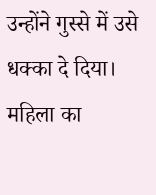उन्होंने गुस्से में उसे धक्का दे दिया। महिला का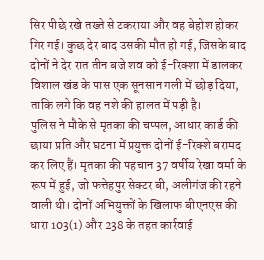सिर पीछे रखे तख्ते से टकराया और वह बेहोश होकर गिर गई। कुछ देर बाद उसकी मौत हो गई, जिसके बाद दोनों ने देर रात तीन बजे शव को ई-रिक्शा में डालकर विशाल खंड के पास एक सूनसान गली में छोड़ दिया, ताकि लगे कि वह नशे की हालत में पड़ी है।
पुलिस ने मौके से मृतका की चप्पल, आधार कार्ड की छाया प्रति और घटना में प्रयुक्त दोनों ई-रिक्शे बरामद कर लिए हैं। मृतका की पहचान 37 वर्षीय रेखा वर्मा के रूप में हुई, जो फत्तेहपुर सेक्टर बी, अलीगंज की रहने वाली थी। दोनों अभियुक्तों के खिलाफ बीएनएस की धारा 103(1) और 238 के तहत कार्रवाई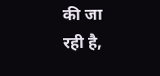की जा रही है,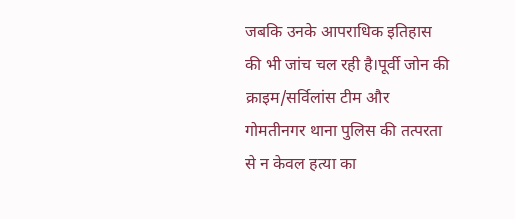जबकि उनके आपराधिक इतिहास की भी जांच चल रही है।पूर्वी जोन की क्राइम/सर्विलांस टीम और गोमतीनगर थाना पुलिस की तत्परता से न केवल हत्या का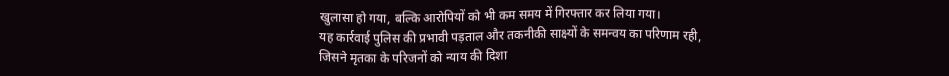खुलासा हो गया, बल्कि आरोपियों को भी कम समय में गिरफ्तार कर लिया गया।
यह कार्रवाई पुलिस की प्रभावी पड़ताल और तकनीकी साक्ष्यों के समन्वय का परिणाम रही, जिसने मृतका के परिजनों को न्याय की दिशा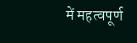में महत्वपूर्ण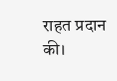राहत प्रदान की।